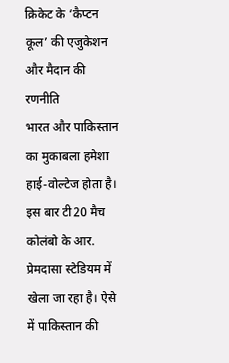क्रिकेट के ‘कैप्टन कूल’ की एजुकेशन और मैदान की रणनीति
भारत और पाकिस्तान का मुकाबला हमेशा हाई-वोल्टेज होता है। इस बार टी20 मैच कोलंबो के आर. प्रेमदासा स्टेडियम में खेला जा रहा है। ऐसे में पाकिस्तान की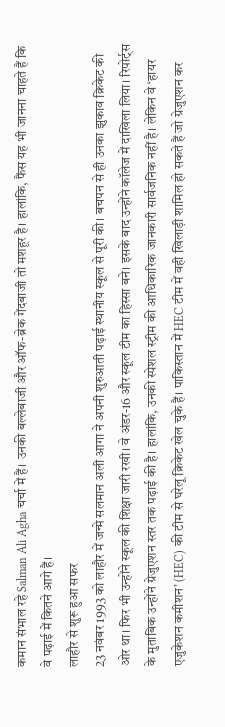कमान संभाल रहे Salman Ali Agha चर्चा में हैं। उनकी बल्लेबाजी और ऑफ-ब्रेक गेंदबाजी तो मशहूर है। हालांकि, फैंस यह भी जानना चाहते हैं कि वे पढ़ाई में कितने आगे हैं।
लाहौर से शुरू हुआ सफर
23 नवंबर 1993 को लाहौर में जन्मे सलमान अली आगा ने अपनी शुरुआती पढ़ाई स्थानीय स्कूल से पूरी की। बचपन से ही उनका झुकाव क्रिकेट की ओर था। फिर भी उन्होंने स्कूल की शिक्षा जारी रखी। वे अंडर-16 और स्कूल टीम का हिस्सा बने। इसके बाद उन्होंने कॉलेज में दाखिला लिया। रिपोर्ट्स के मुताबिक उन्होंने ग्रेजुएशन स्तर तक पढ़ाई की है। हालांकि, उनकी स्पेशल स्ट्रीम की आधिकारिक जानकारी सार्वजनिक नहीं है। लेकिन वे ‘हायर एजुकेशन कमीशन’ (HEC) की टीम से घरेलू क्रिकेट खेल चुके हैं। पाकिस्तान में HEC टीम में वही खिलाड़ी शामिल हो सकते हैं जो ग्रेजुएशन कर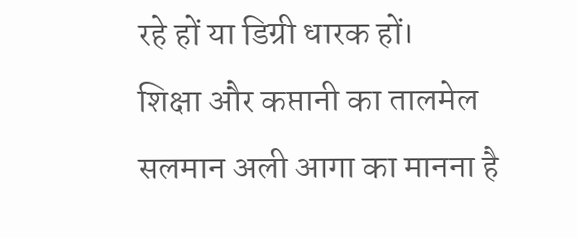रहे हों या डिग्री धारक हों।
शिक्षा और कप्तानी का तालमेल
सलमान अली आगा का मानना है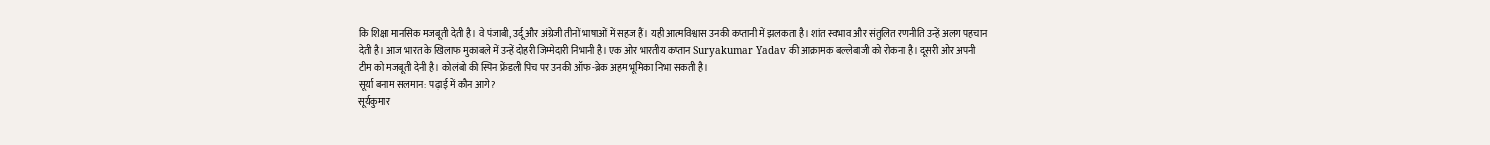कि शिक्षा मानसिक मजबूती देती है। वे पंजाबी, उर्दू और अंग्रेजी तीनों भाषाओं में सहज हैं। यही आत्मविश्वास उनकी कप्तानी में झलकता है। शांत स्वभाव और संतुलित रणनीति उन्हें अलग पहचान देती है। आज भारत के खिलाफ मुकाबले में उन्हें दोहरी जिम्मेदारी निभानी है। एक ओर भारतीय कप्तान Suryakumar Yadav की आक्रामक बल्लेबाजी को रोकना है। दूसरी ओर अपनी टीम को मजबूती देनी है। कोलंबो की स्पिन फ्रेंडली पिच पर उनकी ऑफ-ब्रेक अहम भूमिका निभा सकती है।
सूर्या बनाम सलमान: पढ़ाई में कौन आगे?
सूर्यकुमार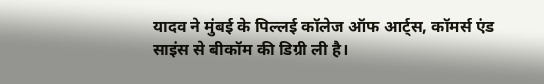यादव ने मुंबई के पिल्लई कॉलेज ऑफ आर्ट्स, कॉमर्स एंड साइंस से बीकॉम की डिग्री ली है।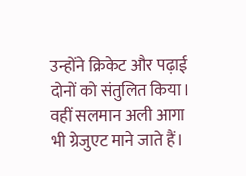उन्होंने क्रिकेट और पढ़ाई दोनों को संतुलित किया। वहीं सलमान अली आगा भी ग्रेजुएट माने जाते हैं।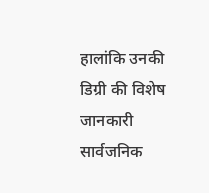हालांकि उनकी डिग्री की विशेष जानकारी सार्वजनिक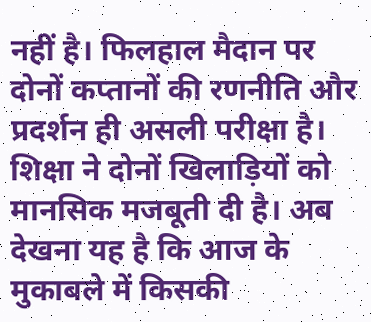नहीं है। फिलहाल मैदान पर दोनों कप्तानों की रणनीति और प्रदर्शन ही असली परीक्षा है। शिक्षा ने दोनों खिलाड़ियों को मानसिक मजबूती दी है। अब देखना यह है कि आज के मुकाबले में किसकी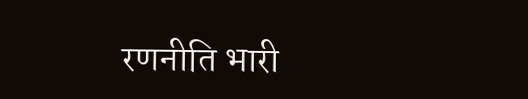रणनीति भारी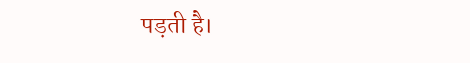पड़ती है।